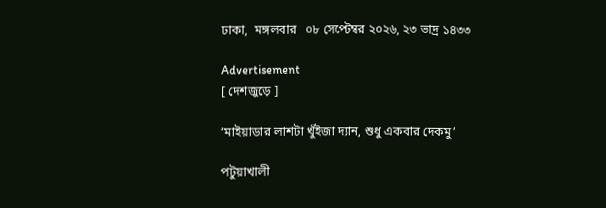ঢাকা,  মঙ্গলবার   ০৮ সেপ্টেম্বর ২০২৬, ২৩ ভাদ্র ১৪৩৩

Advertisement
[ দেশজুড়ে ]

‘মাইয়াডার লাশটা খুঁইজা দ্যান, শুধু একবার দেকমু’

পটুয়াখালী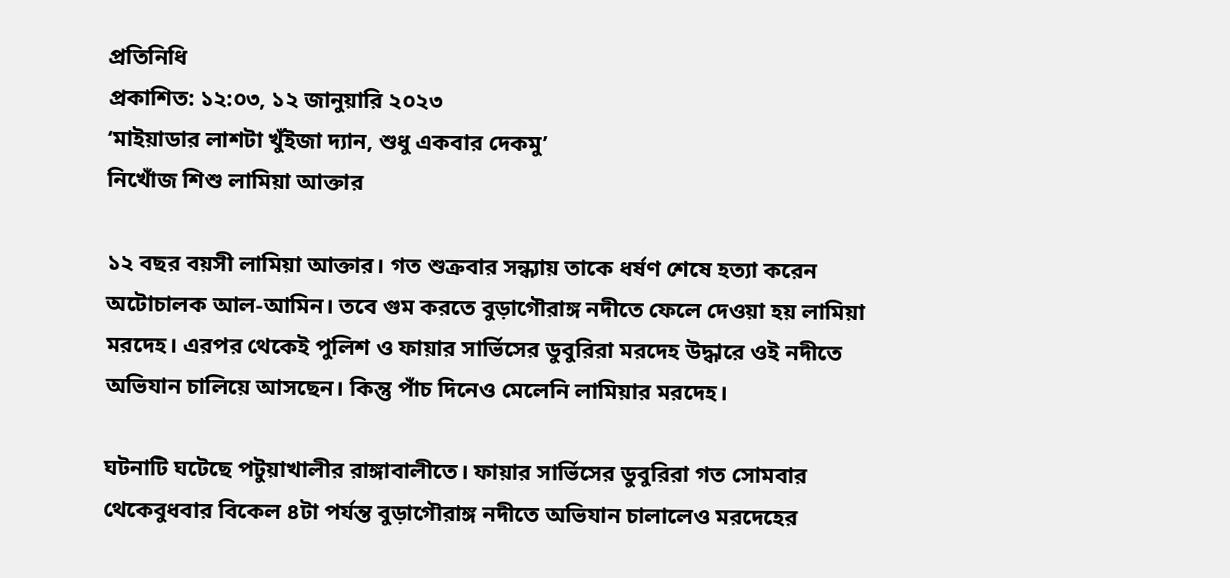প্রতিনিধি
প্রকাশিত: ১২:০৩, ১২ জানুয়ারি ২০২৩
‘মাইয়াডার লাশটা খুঁইজা দ্যান, শুধু একবার দেকমু’
নিখোঁজ শিশু লামিয়া আক্তার

১২ বছর বয়সী লামিয়া আক্তার। গত শুক্রবার সন্ধ্যায় তাকে ধর্ষণ শেষে হত্যা করেন অটোচালক আল-আমিন। তবে গুম করতে বুড়াগৌরাঙ্গ নদীতে ফেলে দেওয়া হয় লামিয়া মরদেহ। এরপর থেকেই পুলিশ ও ফায়ার সার্ভিসের ডুবুরিরা মরদেহ উদ্ধারে ওই নদীতে অভিযান চালিয়ে আসছেন। কিন্তু পাঁচ দিনেও মেলেনি লামিয়ার মরদেহ।

ঘটনাটি ঘটেছে পটুয়াখালীর রাঙ্গাবালীতে। ফায়ার সার্ভিসের ডুবুরিরা গত সোমবার থেকেবুধবার বিকেল ৪টা পর্যন্ত বুড়াগৌরাঙ্গ নদীতে অভিযান চালালেও মরদেহের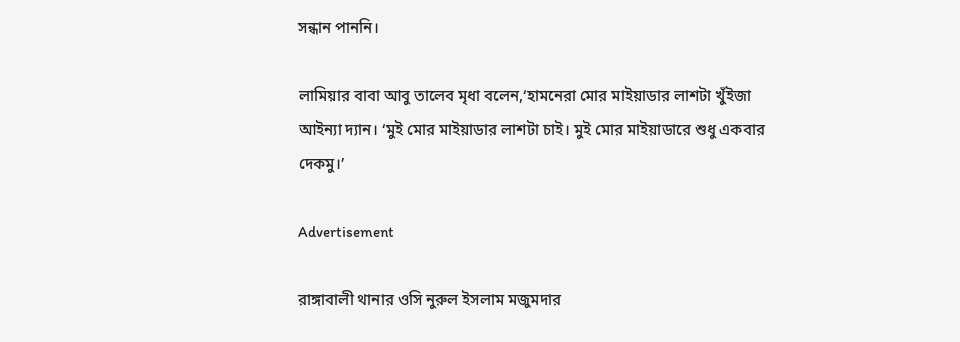সন্ধান পাননি।

লামিয়ার বাবা আবু তালেব মৃধা বলেন,‘হামনেরা মোর মাইয়াডার লাশটা খুঁইজা আইন্যা দ্যান। ‘মুই মোর মাইয়াডার লাশটা চাই। মুই মোর মাইয়াডারে শুধু একবার দেকমু।’

Advertisement

রাঙ্গাবালী থানার ওসি নুরুল ইসলাম মজুমদার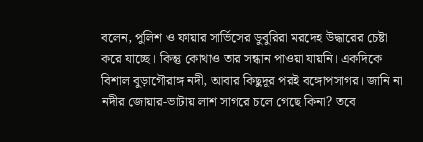বলেন, পুলিশ ও ফায়ার সার্ভিসের ডুবুরিরা মরদেহ উদ্ধারের চেষ্টা করে যাচ্ছে। কিন্তু কোথাও তার সন্ধান পাওয়া যায়নি। একদিকে বিশাল বুড়াগৌরাঙ্গ নদী, আবার কিছুদূর পরই বঙ্গোপসাগর। জানি না নদীর জোয়ার-ভাটায় লাশ সাগরে চলে গেছে কিনা? তবে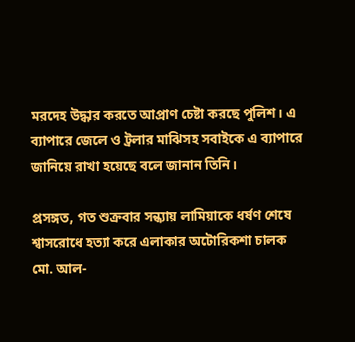মরদেহ উদ্ধার করতে আপ্রাণ চেষ্টা করছে পুলিশ। এ ব্যাপারে জেলে ও ট্রলার মাঝিসহ সবাইকে এ ব্যাপারে জানিয়ে রাখা হয়েছে বলে জানান তিনি।

প্রসঙ্গত, গত শুক্রবার সন্ধ্যায় লামিয়াকে ধর্ষণ শেষে শ্বাসরোধে হত্যা করে এলাকার অটোরিকশা চালক মো. আল-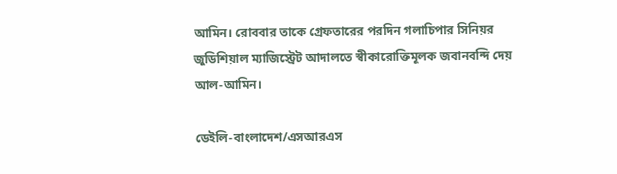আমিন। রোববার তাকে গ্রেফতারের পরদিন গলাচিপার সিনিয়র জুডিশিয়াল ম্যাজিস্ট্রেট আদালতে স্বীকারোক্তিমূলক জবানবন্দি দেয় আল-আমিন।

ডেইলি-বাংলাদেশ/এসআরএস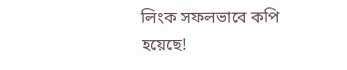লিংক সফলভাবে কপি হয়েছে!